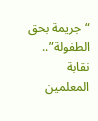“جريمة بحق الطفولة”.. نقابة المعلمين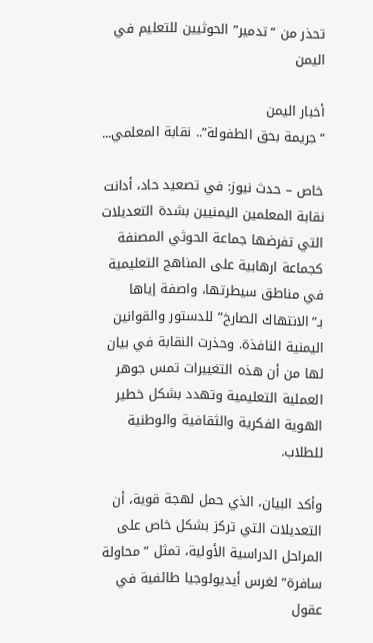تحذر من “تدمير” الحوثيين للتعليم في اليمن

أخبار اليمن
“جريمة بحق الطفولة”.. نقابة المعلمي...

خاص – حدث نيوز: في تصعيد حاد، أدانت نقابة المعلمين اليمنيين بشدة التعديلات التي تفرضها جماعة الحوثي المصنفة كجماعة ارهابية على المناهج التعليمية في مناطق سيطرتها، واصفة إياها بـ”الانتهاك الصارخ” للدستور والقوانين اليمنية النافذة. وحذرت النقابة في بيان لها من أن هذه التغييرات تمس جوهر العملية التعليمية وتهدد بشكل خطير الهوية الفكرية والثقافية والوطنية للطلاب.

وأكد البيان، الذي حمل لهجة قوية، أن التعديلات التي تركز بشكل خاص على المراحل الدراسية الأولية، تمثل “محاولة سافرة” لغرس أيديولوجيا طائفية في عقول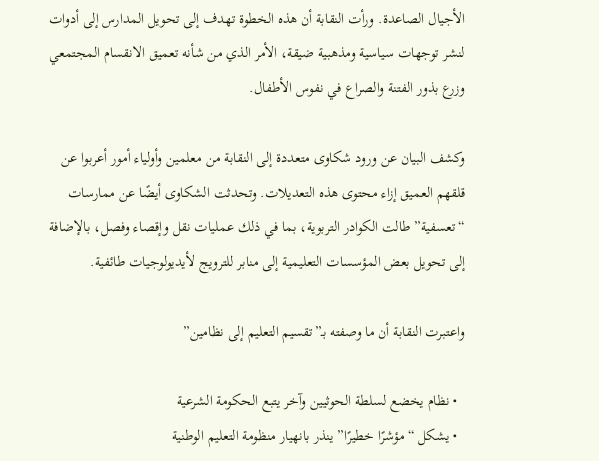الأجيال الصاعدة. ورأت النقابة أن هذه الخطوة تهدف إلى تحويل المدارس إلى أدوات لنشر توجهات سياسية ومذهبية ضيقة، الأمر الذي من شأنه تعميق الانقسام المجتمعي وزرع بذور الفتنة والصراع في نفوس الأطفال.

وكشف البيان عن ورود شكاوى متعددة إلى النقابة من معلمين وأولياء أمور أعربوا عن قلقهم العميق إزاء محتوى هذه التعديلات. وتحدثت الشكاوى أيضًا عن ممارسات “تعسفية” طالت الكوادر التربوية، بما في ذلك عمليات نقل وإقصاء وفصل، بالإضافة إلى تحويل بعض المؤسسات التعليمية إلى منابر للترويج لأيديولوجيات طائفية.

واعتبرت النقابة أن ما وصفته بـ”تقسيم التعليم إلى نظامين”

  • نظام يخضع لسلطة الحوثيين وآخر يتبع الحكومة الشرعية
  • يشكل “مؤشرًا خطيرًا” ينذر بانهيار منظومة التعليم الوطنية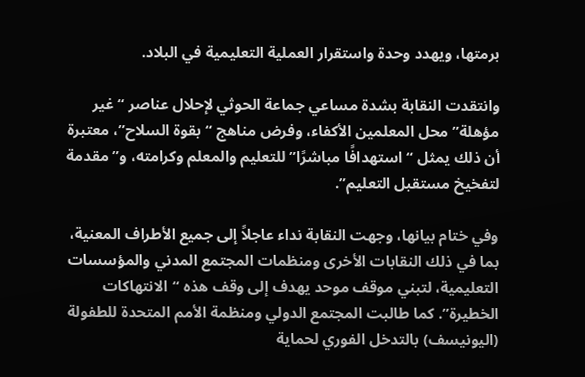برمتها، ويهدد وحدة واستقرار العملية التعليمية في البلاد.

وانتقدت النقابة بشدة مساعي جماعة الحوثي لإحلال عناصر “غير مؤهلة” محل المعلمين الأكفاء، وفرض مناهج “بقوة السلاح”، معتبرة أن ذلك يمثل “استهدافًا مباشرًا” للتعليم والمعلم وكرامته، و”مقدمة لتفخيخ مستقبل التعليم”.

وفي ختام بيانها، وجهت النقابة نداء عاجلاً إلى جميع الأطراف المعنية، بما في ذلك النقابات الأخرى ومنظمات المجتمع المدني والمؤسسات التعليمية، لتبني موقف موحد يهدف إلى وقف هذه “الانتهاكات الخطيرة”. كما طالبت المجتمع الدولي ومنظمة الأمم المتحدة للطفولة (اليونيسف) بالتدخل الفوري لحماية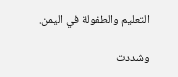التعليم والطفولة في اليمن.

وشددت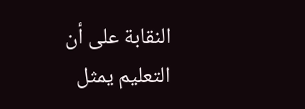النقابة على أن التعليم يمثل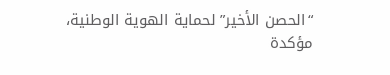“الحصن الأخير” لحماية الهوية الوطنية، مؤكدة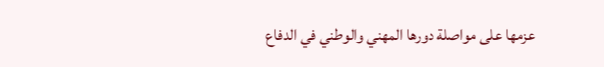عزمها على مواصلة دورها المهني والوطني في الدفاع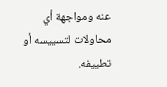عنه ومواجهة أي محاولات لتسييسه أو تطييفه.